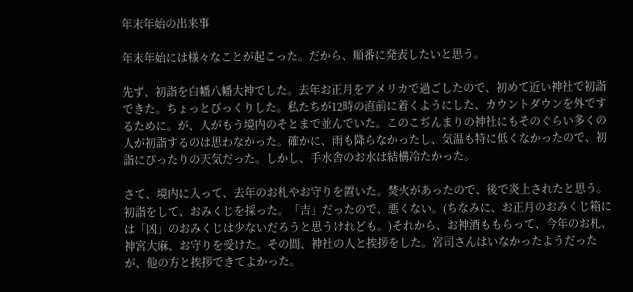年末年始の出来事

年末年始には様々なことが起こった。だから、順番に発表したいと思う。

先ず、初詣を白幡八幡大神でした。去年お正月をアメリカで過ごしたので、初めて近い神社で初詣できた。ちょっとびっくりした。私たちが12時の直前に着くようにした、カウントダウンを外でするために。が、人がもう境内のそとまで並んでいた。このこぢんまりの神社にもそのぐらい多くの人が初詣するのは思わなかった。確かに、雨も降らなかったし、気温も特に低くなかったので、初詣にぴったりの天気だった。しかし、手水舎のお水は結構冷たかった。

さて、境内に入って、去年のお札やお守りを置いた。焚火があったので、後で炎上されたと思う。初詣をして、おみくじを採った。「吉」だったので、悪くない。(ちなみに、お正月のおみくじ箱には「凶」のおみくじは少ないだろうと思うけれども。)それから、お神酒ももらって、今年のお札、神宮大麻、お守りを受けた。その間、神社の人と挨拶をした。宮司さんはいなかったようだったが、他の方と挨拶できてよかった。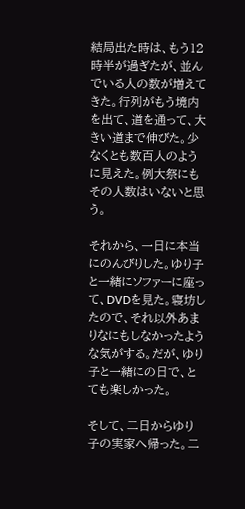結局出た時は、もう12時半が過ぎたが、並んでいる人の数が増えてきた。行列がもう境内を出て、道を通って、大きい道まで伸びた。少なくとも数百人のように見えた。例大祭にもその人数はいないと思う。

それから、一日に本当にのんびりした。ゆり子と一緒にソファーに座って、DVDを見た。寝坊したので、それ以外あまりなにもしなかったような気がする。だが、ゆり子と一緒にの日で、とても楽しかった。

そして、二日からゆり子の実家へ帰った。二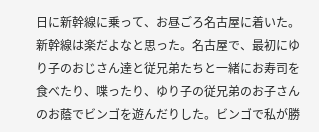日に新幹線に乗って、お昼ごろ名古屋に着いた。新幹線は楽だよなと思った。名古屋で、最初にゆり子のおじさん達と従兄弟たちと一緒にお寿司を食べたり、喋ったり、ゆり子の従兄弟のお子さんのお蔭でビンゴを遊んだりした。ビンゴで私が勝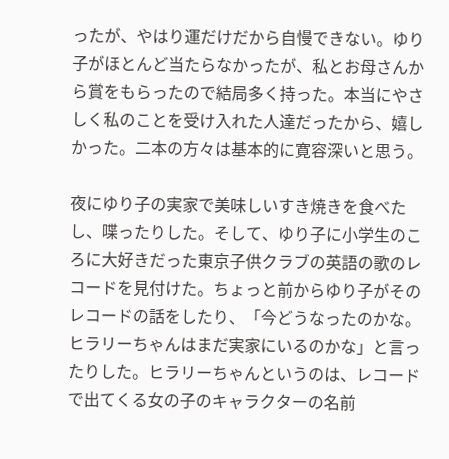ったが、やはり運だけだから自慢できない。ゆり子がほとんど当たらなかったが、私とお母さんから賞をもらったので結局多く持った。本当にやさしく私のことを受け入れた人達だったから、嬉しかった。二本の方々は基本的に寛容深いと思う。

夜にゆり子の実家で美味しいすき焼きを食べたし、喋ったりした。そして、ゆり子に小学生のころに大好きだった東京子供クラブの英語の歌のレコードを見付けた。ちょっと前からゆり子がそのレコードの話をしたり、「今どうなったのかな。ヒラリーちゃんはまだ実家にいるのかな」と言ったりした。ヒラリーちゃんというのは、レコードで出てくる女の子のキャラクターの名前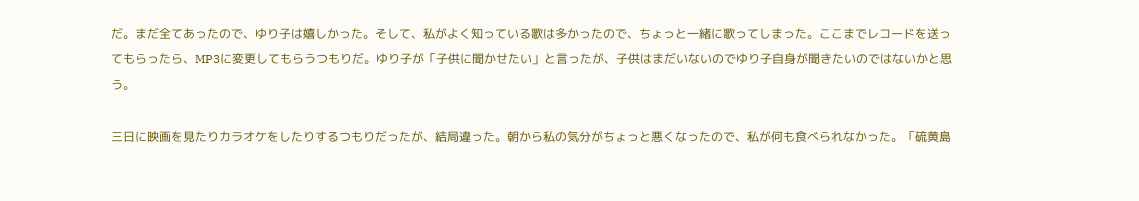だ。まだ全てあったので、ゆり子は嬉しかった。そして、私がよく知っている歌は多かったので、ちょっと一緒に歌ってしまった。ここまでレコードを送ってもらったら、MP3に変更してもらうつもりだ。ゆり子が「子供に聞かせたい」と言ったが、子供はまだいないのでゆり子自身が聞きたいのではないかと思う。

三日に映画を見たりカラオケをしたりするつもりだったが、結局違った。朝から私の気分がちょっと悪くなったので、私が何も食べられなかった。「硫黄島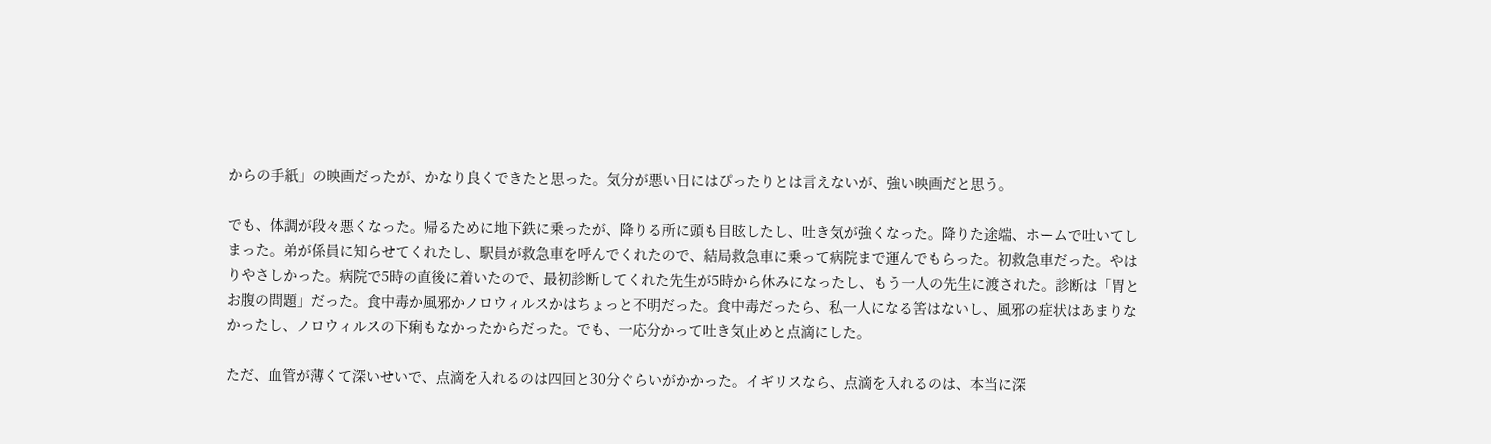からの手紙」の映画だったが、かなり良くできたと思った。気分が悪い日にはぴったりとは言えないが、強い映画だと思う。

でも、体調が段々悪くなった。帰るために地下鉄に乗ったが、降りる所に頭も目眩したし、吐き気が強くなった。降りた途端、ホームで吐いてしまった。弟が係員に知らせてくれたし、駅員が救急車を呼んでくれたので、結局救急車に乗って病院まで運んでもらった。初救急車だった。やはりやさしかった。病院で5時の直後に着いたので、最初診断してくれた先生が5時から休みになったし、もう一人の先生に渡された。診断は「胃とお腹の問題」だった。食中毒か風邪かノロウィルスかはちょっと不明だった。食中毒だったら、私一人になる筈はないし、風邪の症状はあまりなかったし、ノロウィルスの下痢もなかったからだった。でも、一応分かって吐き気止めと点滴にした。

ただ、血管が薄くて深いせいで、点滴を入れるのは四回と30分ぐらいがかかった。イギリスなら、点滴を入れるのは、本当に深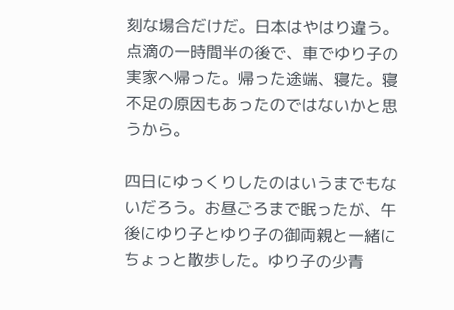刻な場合だけだ。日本はやはり違う。点滴の一時間半の後で、車でゆり子の実家へ帰った。帰った途端、寝た。寝不足の原因もあったのではないかと思うから。

四日にゆっくりしたのはいうまでもないだろう。お昼ごろまで眠ったが、午後にゆり子とゆり子の御両親と一緒にちょっと散歩した。ゆり子の少青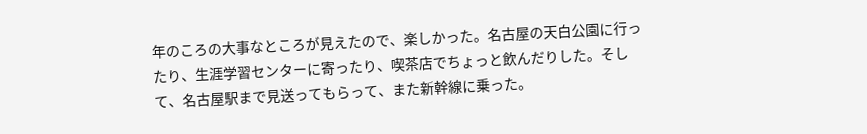年のころの大事なところが見えたので、楽しかった。名古屋の天白公園に行ったり、生涯学習センターに寄ったり、喫茶店でちょっと飲んだりした。そして、名古屋駅まで見送ってもらって、また新幹線に乗った。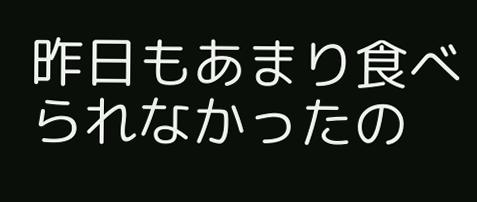昨日もあまり食べられなかったの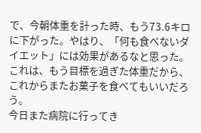で、今朝体重を計った時、もう73.6キロに下がった。やはり、「何も食べないダイエット」には効果があるなと思った。これは、もう目標を過ぎた体重だから、これからまたお菓子を食べてもいいだろう。
今日また病院に行ってき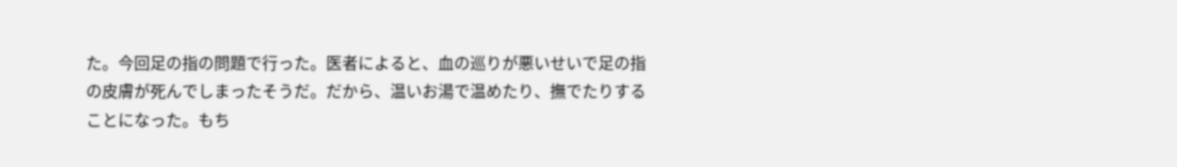た。今回足の指の問題で行った。医者によると、血の巡りが悪いせいで足の指の皮膚が死んでしまったそうだ。だから、温いお湯で温めたり、撫でたりすることになった。もち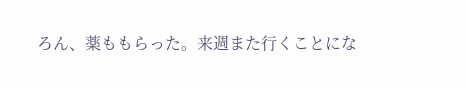ろん、薬ももらった。来週また行くことにな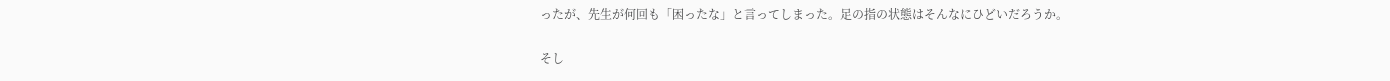ったが、先生が何回も「困ったな」と言ってしまった。足の指の状態はそんなにひどいだろうか。

そし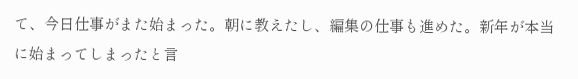て、今日仕事がまた始まった。朝に教えたし、編集の仕事も進めた。新年が本当に始まってしまったと言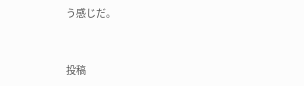う感じだ。


投稿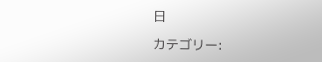日

カテゴリー: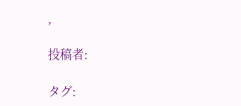,

投稿者:

タグ: